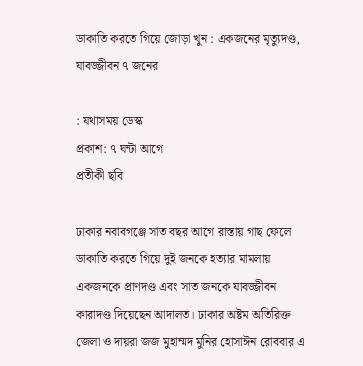ডাকাতি করতে গিয়ে জোড়া খুন : একজনের মৃত্যুদণ্ড, যাবজ্জীবন ৭ জনের

: যথাসময় ডেস্ক
প্রকাশ: ৭ ঘন্টা আগে
প্রতীকী ছবি

ঢাকার নবাবগঞ্জে সাত বছর আগে রাস্তায় গাছ ফেলে ডাকাতি করতে গিয়ে দুই জনকে হত্যার মামলায় একজনকে প্রাণদণ্ড এবং সাত জনকে যাবজ্জীবন কারাদণ্ড দিয়েছেন আদালত। ঢাকার অষ্টম অতিরিক্ত জেলা ও দায়রা জজ মুহাম্মদ মুনির হোসাঈন রোববার এ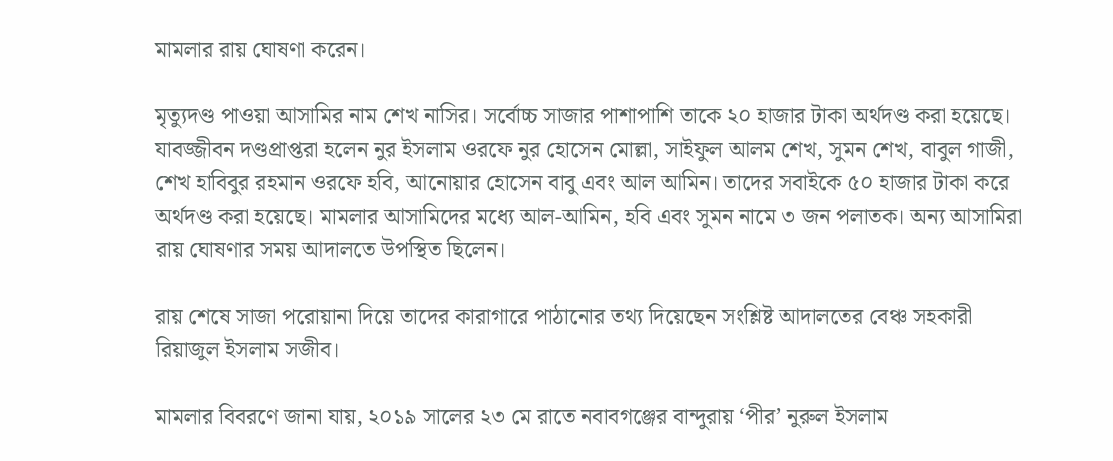মামলার রায় ঘোষণা করেন।

মৃত্যুদণ্ড পাওয়া আসামির নাম শেখ নাসির। সর্বোচ্চ সাজার পাশাপাশি তাকে ২০ হাজার টাকা অর্থদণ্ড করা হয়েছে। যাবজ্জীবন দণ্ডপ্রাপ্তরা হলেন নুর ইসলাম ওরফে নুর হোসেন মোল্লা, সাইফুল আলম শেখ, সুমন শেখ, বাবুল গাজী, শেখ হাবিবুর রহমান ওরফে হবি, আনোয়ার হোসেন বাবু এবং আল আমিন। তাদের সবাইকে ৫০ হাজার টাকা করে অর্থদণ্ড করা হয়েছে। মামলার আসামিদের মধ্যে আল-আমিন, হবি এবং সুমন নামে ৩ জন পলাতক। অন্য আসামিরা রায় ঘোষণার সময় আদালতে উপস্থিত ছিলেন।

রায় শেষে সাজা পরোয়ানা দিয়ে তাদের কারাগারে পাঠানোর তথ্য দিয়েছেন সংশ্লিষ্ট আদালতের বেঞ্চ সহকারী রিয়াজুল ইসলাম সজীব।

মামলার বিবরণে জানা যায়, ২০১৯ সালের ২৩ মে রাতে নবাবগঞ্জের বান্দুরায় ‘পীর’ নুরুল ইসলাম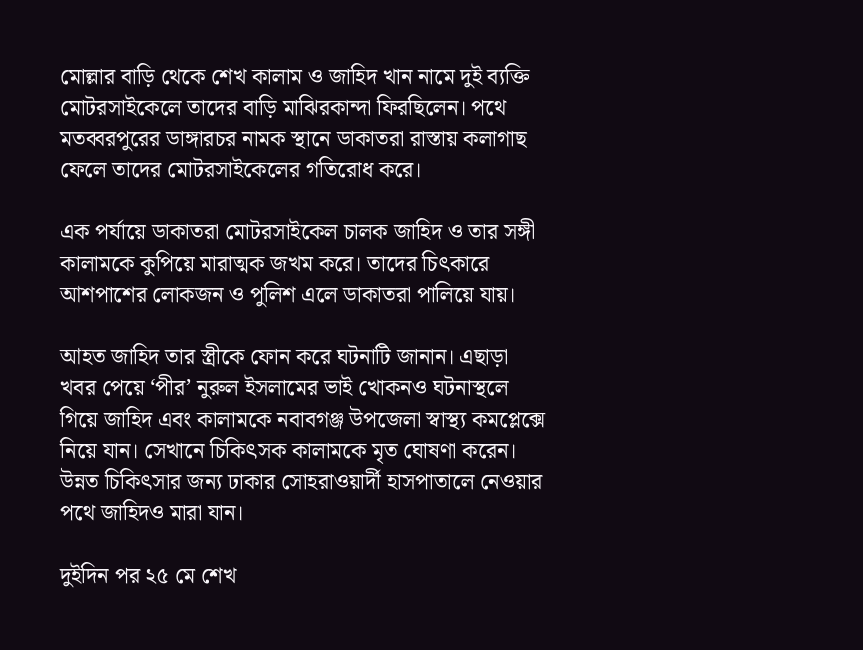মোল্লার বাড়ি থেকে শেখ কালাম ও জাহিদ খান নামে দুই ব্যক্তি মোটরসাইকেলে তাদের বাড়ি মাঝিরকান্দা ফিরছিলেন। পথে মতব্বরপুরের ডাঙ্গারচর নামক স্থানে ডাকাতরা রাস্তায় কলাগাছ ফেলে তাদের মোটরসাইকেলের গতিরোধ করে।

এক পর্যায়ে ডাকাতরা মোটরসাইকেল চালক জাহিদ ও তার সঙ্গী কালামকে কুপিয়ে মারাত্মক জখম করে। তাদের চিৎকারে আশপাশের লোকজন ও পুলিশ এলে ডাকাতরা পালিয়ে যায়।

আহত জাহিদ তার স্ত্রীকে ফোন করে ঘটনাটি জানান। এছাড়া খবর পেয়ে ‘পীর’ নুরুল ইসলামের ভাই খোকনও ঘটনাস্থলে গিয়ে জাহিদ এবং কালামকে নবাবগঞ্জ উপজেলা স্বাস্থ্য কমপ্লেক্সে নিয়ে যান। সেখানে চিকিৎসক কালামকে মৃত ঘোষণা করেন। উন্নত চিকিৎসার জন্য ঢাকার সোহরাওয়ার্দী হাসপাতালে নেওয়ার পথে জাহিদও মারা যান।

দুইদিন পর ২৫ মে শেখ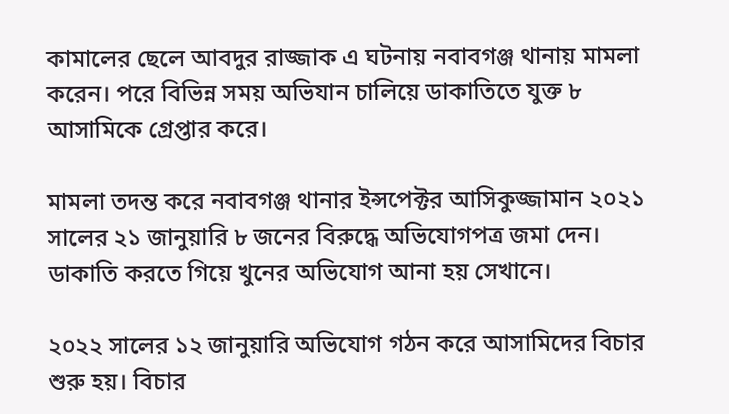কামালের ছেলে আবদুর রাজ্জাক এ ঘটনায় নবাবগঞ্জ থানায় মামলা করেন। পরে বিভিন্ন সময় অভিযান চালিয়ে ডাকাতিতে যুক্ত ৮ আসামিকে গ্রেপ্তার করে।

মামলা তদন্ত করে নবাবগঞ্জ থানার ইন্সপেক্টর আসিকুজ্জামান ২০২১ সালের ২১ জানুয়ারি ৮ জনের বিরুদ্ধে অভিযোগপত্র জমা দেন। ডাকাতি করতে গিয়ে খুনের অভিযোগ আনা হয় সেখানে।

২০২২ সালের ১২ জানুয়ারি অভিযোগ গঠন করে আসামিদের বিচার শুরু হয়। বিচার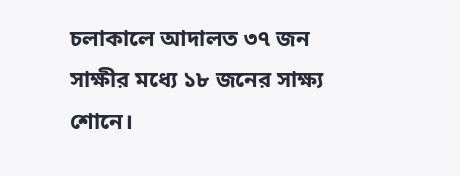চলাকালে আদালত ৩৭ জন সাক্ষীর মধ্যে ১৮ জনের সাক্ষ্য শোনে।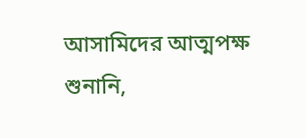আসামিদের আত্মপক্ষ শুনানি,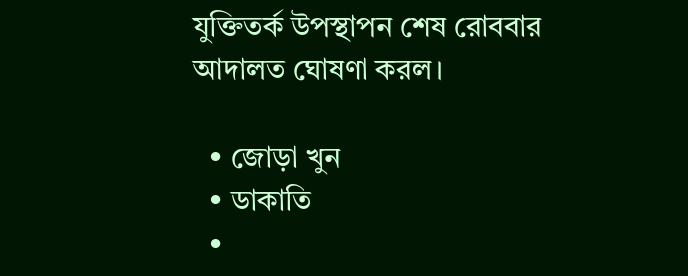যুক্তিতর্ক উপস্থাপন শেষ রোববার আদালত ঘোষণা করল।

  • জোড়া খুন
  • ডাকাতি
  •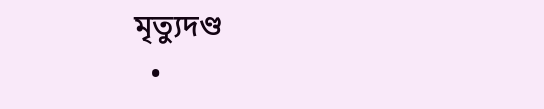মৃত্যুদণ্ড
  •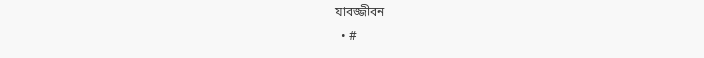যাবজ্জীবন
  • #